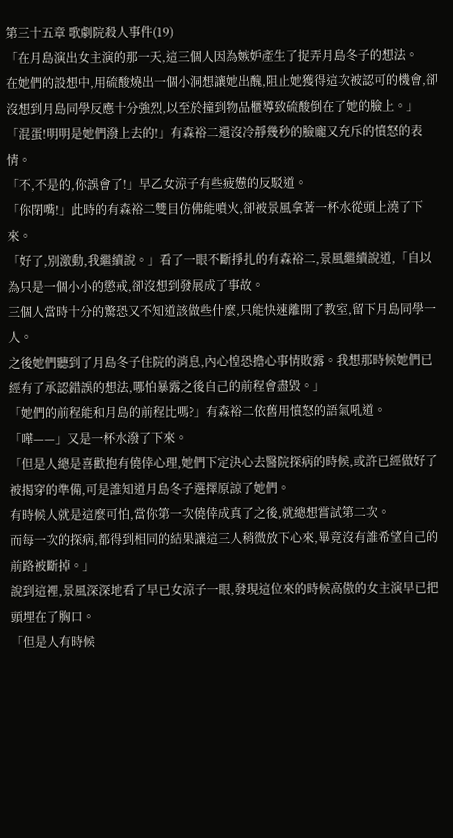第三十五章 歌劇院殺人事件(19)
「在月島演出女主演的那一天,這三個人因為嫉妒產生了捉弄月島冬子的想法。
在她們的設想中,用硫酸燒出一個小洞想讓她出醜,阻止她獲得這次被認可的機會,卻沒想到月島同學反應十分強烈,以至於撞到物品櫃導致硫酸倒在了她的臉上。」
「混蛋!明明是她們潑上去的!」有森裕二還沒冷靜幾秒的臉龐又充斥的憤怒的表情。
「不,不是的,你誤會了!」早乙女涼子有些疲憊的反駁道。
「你閉嘴!」此時的有森裕二雙目仿佛能噴火,卻被景風拿著一杯水從頭上澆了下來。
「好了,別激動,我繼續說。」看了一眼不斷掙扎的有森裕二,景風繼續說道,「自以為只是一個小小的懲戒,卻沒想到發展成了事故。
三個人當時十分的驚恐又不知道該做些什麼,只能快速離開了教室,留下月島同學一人。
之後她們聽到了月島冬子住院的消息,內心惶恐擔心事情敗露。我想那時候她們已經有了承認錯誤的想法,哪怕暴露之後自己的前程會盡毀。」
「她們的前程能和月島的前程比嗎?」有森裕二依舊用憤怒的語氣吼道。
「嘩——」又是一杯水潑了下來。
「但是人總是喜歡抱有僥倖心理,她們下定決心去醫院探病的時候,或許已經做好了被揭穿的準備,可是誰知道月島冬子選擇原諒了她們。
有時候人就是這麼可怕,當你第一次僥倖成真了之後,就總想嘗試第二次。
而每一次的探病,都得到相同的結果讓這三人稍微放下心來,畢竟沒有誰希望自己的前路被斷掉。」
說到這裡,景風深深地看了早已女涼子一眼,發現這位來的時候高傲的女主演早已把頭埋在了胸口。
「但是人有時候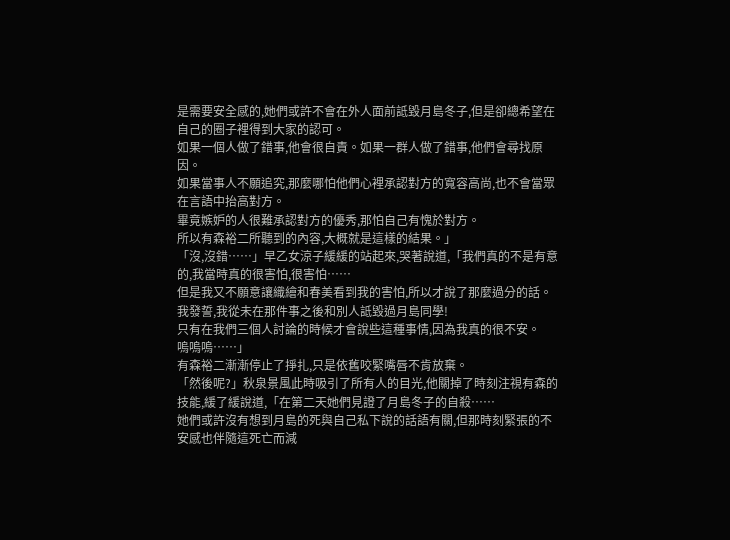是需要安全感的,她們或許不會在外人面前詆毀月島冬子,但是卻總希望在自己的圈子裡得到大家的認可。
如果一個人做了錯事,他會很自責。如果一群人做了錯事,他們會尋找原因。
如果當事人不願追究,那麼哪怕他們心裡承認對方的寬容高尚,也不會當眾在言語中抬高對方。
畢竟嫉妒的人很難承認對方的優秀,那怕自己有愧於對方。
所以有森裕二所聽到的內容,大概就是這樣的結果。」
「沒,沒錯……」早乙女涼子緩緩的站起來,哭著說道,「我們真的不是有意的,我當時真的很害怕,很害怕……
但是我又不願意讓織繪和春美看到我的害怕,所以才說了那麼過分的話。
我發誓,我從未在那件事之後和別人詆毀過月島同學!
只有在我們三個人討論的時候才會說些這種事情,因為我真的很不安。
嗚嗚嗚……」
有森裕二漸漸停止了掙扎,只是依舊咬緊嘴唇不肯放棄。
「然後呢?」秋泉景風此時吸引了所有人的目光,他關掉了時刻注視有森的技能,緩了緩說道,「在第二天她們見證了月島冬子的自殺……
她們或許沒有想到月島的死與自己私下說的話語有關,但那時刻緊張的不安感也伴隨這死亡而減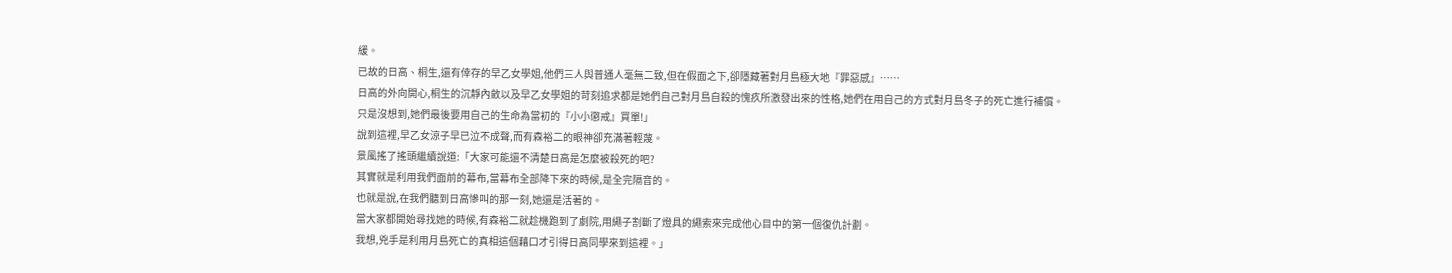緩。
已故的日高、桐生,還有倖存的早乙女學姐,他們三人與普通人毫無二致,但在假面之下,卻隱藏著對月島極大地『罪惡感』……
日高的外向開心,桐生的沉靜內斂以及早乙女學姐的苛刻追求都是她們自己對月島自殺的愧疚所激發出來的性格,她們在用自己的方式對月島冬子的死亡進行補償。
只是沒想到,她們最後要用自己的生命為當初的『小小懲戒』買單!」
說到這裡,早乙女涼子早已泣不成聲,而有森裕二的眼神卻充滿著輕蔑。
景風搖了搖頭繼續說道:「大家可能還不清楚日高是怎麼被殺死的吧?
其實就是利用我們面前的幕布,當幕布全部降下來的時候,是全完隔音的。
也就是說,在我們聽到日高慘叫的那一刻,她還是活著的。
當大家都開始尋找她的時候,有森裕二就趁機跑到了劇院,用繩子割斷了燈具的繩索來完成他心目中的第一個復仇計劃。
我想,兇手是利用月島死亡的真相這個藉口才引得日高同學來到這裡。」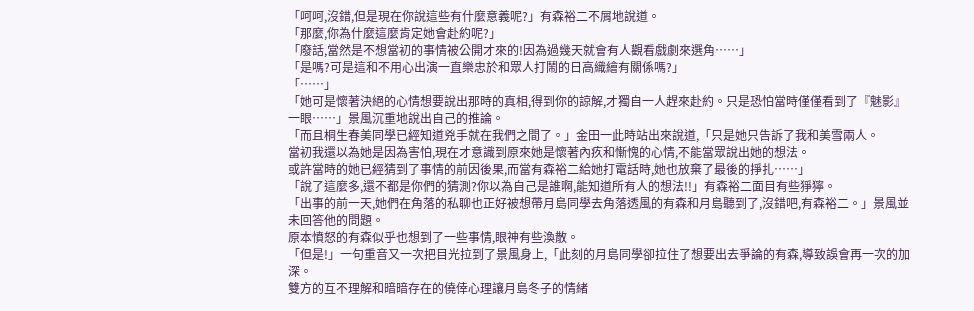「呵呵,沒錯,但是現在你說這些有什麼意義呢?」有森裕二不屑地說道。
「那麼,你為什麼這麼肯定她會赴約呢?」
「廢話,當然是不想當初的事情被公開才來的!因為過幾天就會有人觀看戲劇來選角……」
「是嗎?可是這和不用心出演一直樂忠於和眾人打鬧的日高織繪有關係嗎?」
「……」
「她可是懷著決絕的心情想要說出那時的真相,得到你的諒解,才獨自一人趕來赴約。只是恐怕當時僅僅看到了『魅影』一眼……」景風沉重地說出自己的推論。
「而且桐生春美同學已經知道兇手就在我們之間了。」金田一此時站出來說道,「只是她只告訴了我和美雪兩人。
當初我還以為她是因為害怕,現在才意識到原來她是懷著內疚和慚愧的心情,不能當眾說出她的想法。
或許當時的她已經猜到了事情的前因後果,而當有森裕二給她打電話時,她也放棄了最後的掙扎……」
「說了這麼多,還不都是你們的猜測?你以為自己是誰啊,能知道所有人的想法!!」有森裕二面目有些猙獰。
「出事的前一天,她們在角落的私聊也正好被想帶月島同學去角落透風的有森和月島聽到了,沒錯吧,有森裕二。」景風並未回答他的問題。
原本憤怒的有森似乎也想到了一些事情,眼神有些渙散。
「但是!」一句重音又一次把目光拉到了景風身上,「此刻的月島同學卻拉住了想要出去爭論的有森,導致誤會再一次的加深。
雙方的互不理解和暗暗存在的僥倖心理讓月島冬子的情緒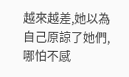越來越差,她以為自己原諒了她們,哪怕不感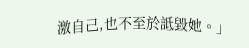激自己,也不至於詆毀她。」